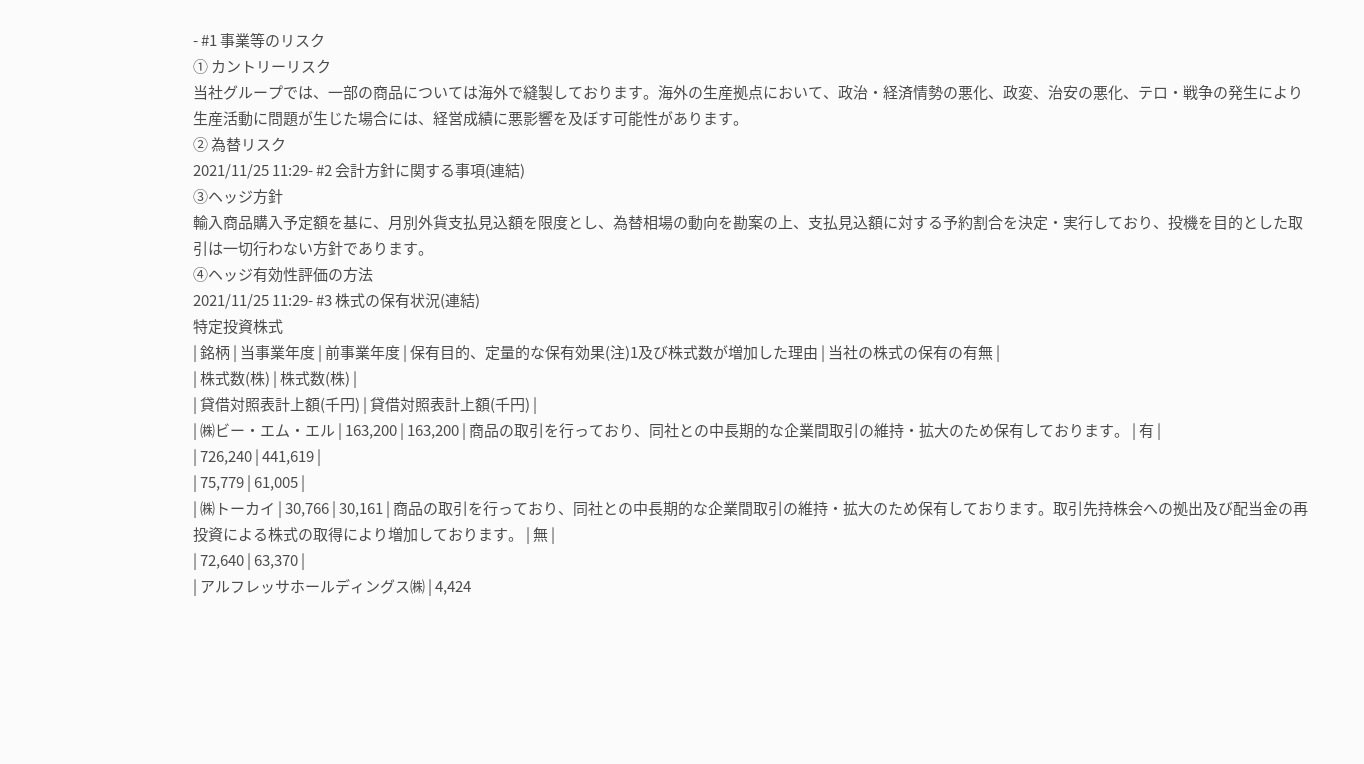- #1 事業等のリスク
① カントリーリスク
当社グループでは、一部の商品については海外で縫製しております。海外の生産拠点において、政治・経済情勢の悪化、政変、治安の悪化、テロ・戦争の発生により生産活動に問題が生じた場合には、経営成績に悪影響を及ぼす可能性があります。
② 為替リスク
2021/11/25 11:29- #2 会計方針に関する事項(連結)
③ヘッジ方針
輸入商品購入予定額を基に、月別外貨支払見込額を限度とし、為替相場の動向を勘案の上、支払見込額に対する予約割合を決定・実行しており、投機を目的とした取引は一切行わない方針であります。
④ヘッジ有効性評価の方法
2021/11/25 11:29- #3 株式の保有状況(連結)
特定投資株式
| 銘柄 | 当事業年度 | 前事業年度 | 保有目的、定量的な保有効果(注)1及び株式数が増加した理由 | 当社の株式の保有の有無 |
| 株式数(株) | 株式数(株) |
| 貸借対照表計上額(千円) | 貸借対照表計上額(千円) |
| ㈱ビー・エム・エル | 163,200 | 163,200 | 商品の取引を行っており、同社との中長期的な企業間取引の維持・拡大のため保有しております。 | 有 |
| 726,240 | 441,619 |
| 75,779 | 61,005 |
| ㈱トーカイ | 30,766 | 30,161 | 商品の取引を行っており、同社との中長期的な企業間取引の維持・拡大のため保有しております。取引先持株会への拠出及び配当金の再投資による株式の取得により増加しております。 | 無 |
| 72,640 | 63,370 |
| アルフレッサホールディングス㈱ | 4,424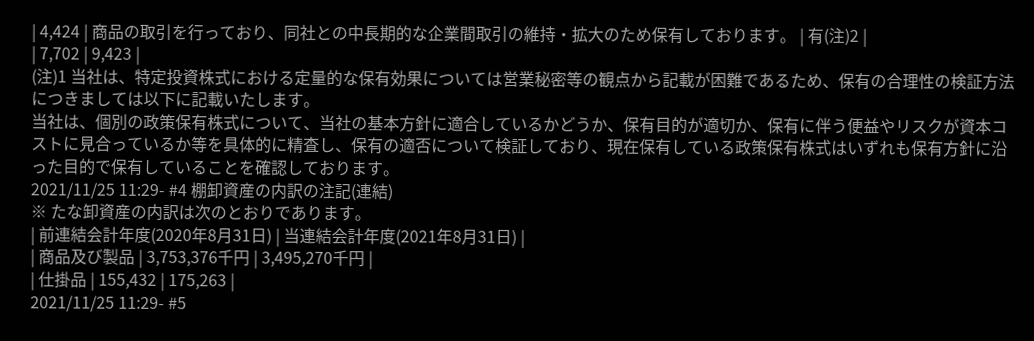| 4,424 | 商品の取引を行っており、同社との中長期的な企業間取引の維持・拡大のため保有しております。 | 有(注)2 |
| 7,702 | 9,423 |
(注)1 当社は、特定投資株式における定量的な保有効果については営業秘密等の観点から記載が困難であるため、保有の合理性の検証方法につきましては以下に記載いたします。
当社は、個別の政策保有株式について、当社の基本方針に適合しているかどうか、保有目的が適切か、保有に伴う便益やリスクが資本コストに見合っているか等を具体的に精査し、保有の適否について検証しており、現在保有している政策保有株式はいずれも保有方針に沿った目的で保有していることを確認しております。
2021/11/25 11:29- #4 棚卸資産の内訳の注記(連結)
※ たな卸資産の内訳は次のとおりであります。
| 前連結会計年度(2020年8月31日) | 当連結会計年度(2021年8月31日) |
| 商品及び製品 | 3,753,376千円 | 3,495,270千円 |
| 仕掛品 | 155,432 | 175,263 |
2021/11/25 11:29- #5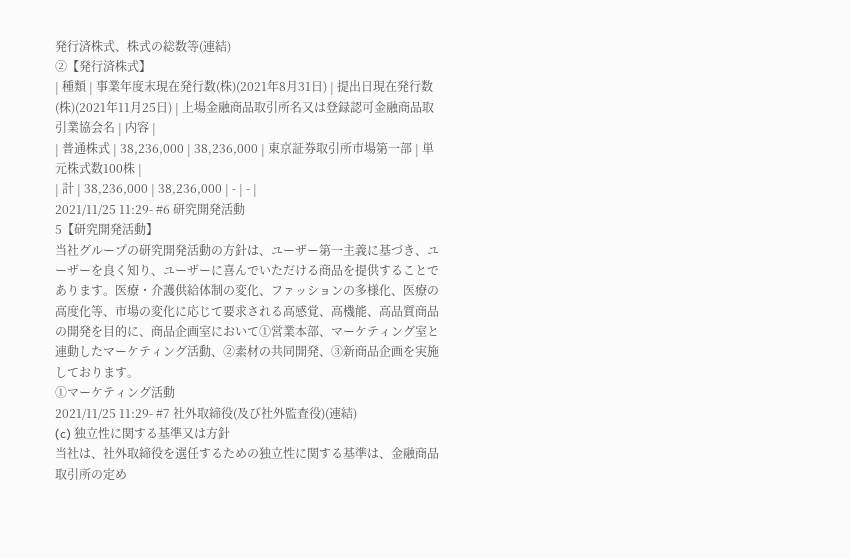発行済株式、株式の総数等(連結)
②【発行済株式】
| 種類 | 事業年度末現在発行数(株)(2021年8月31日) | 提出日現在発行数(株)(2021年11月25日) | 上場金融商品取引所名又は登録認可金融商品取引業協会名 | 内容 |
| 普通株式 | 38,236,000 | 38,236,000 | 東京証券取引所市場第一部 | 単元株式数100株 |
| 計 | 38,236,000 | 38,236,000 | - | - |
2021/11/25 11:29- #6 研究開発活動
5【研究開発活動】
当社グループの研究開発活動の方針は、ユーザー第一主義に基づき、ユーザーを良く知り、ユーザーに喜んでいただける商品を提供することであります。医療・介護供給体制の変化、ファッションの多様化、医療の高度化等、市場の変化に応じて要求される高感覚、高機能、高品質商品の開発を目的に、商品企画室において①営業本部、マーケティング室と連動したマーケティング活動、②素材の共同開発、③新商品企画を実施しております。
①マーケティング活動
2021/11/25 11:29- #7 社外取締役(及び社外監査役)(連結)
(c) 独立性に関する基準又は方針
当社は、社外取締役を選任するための独立性に関する基準は、金融商品取引所の定め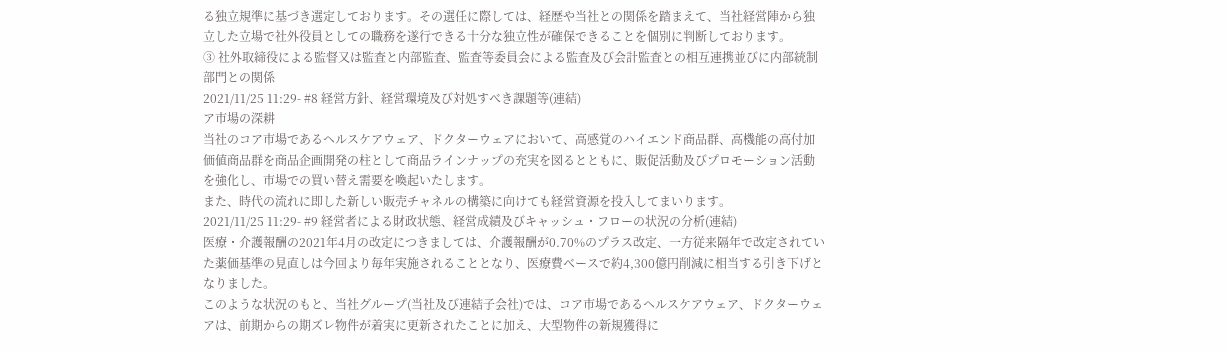る独立規準に基づき選定しております。その選任に際しては、経歴や当社との関係を踏まえて、当社経営陣から独立した立場で社外役員としての職務を遂行できる十分な独立性が確保できることを個別に判断しております。
③ 社外取締役による監督又は監査と内部監査、監査等委員会による監査及び会計監査との相互連携並びに内部統制部門との関係
2021/11/25 11:29- #8 経営方針、経営環境及び対処すべき課題等(連結)
ア市場の深耕
当社のコア市場であるヘルスケアウェア、ドクターウェアにおいて、高感覚のハイエンド商品群、高機能の高付加価値商品群を商品企画開発の柱として商品ラインナップの充実を図るとともに、販促活動及びプロモーション活動を強化し、市場での買い替え需要を喚起いたします。
また、時代の流れに即した新しい販売チャネルの構築に向けても経営資源を投入してまいります。
2021/11/25 11:29- #9 経営者による財政状態、経営成績及びキャッシュ・フローの状況の分析(連結)
医療・介護報酬の2021年4月の改定につきましては、介護報酬が0.70%のプラス改定、一方従来隔年で改定されていた薬価基準の見直しは今回より毎年実施されることとなり、医療費ベースで約4,300億円削減に相当する引き下げとなりました。
このような状況のもと、当社グループ(当社及び連結子会社)では、コア市場であるヘルスケアウェア、ドクターウェアは、前期からの期ズレ物件が着実に更新されたことに加え、大型物件の新規獲得に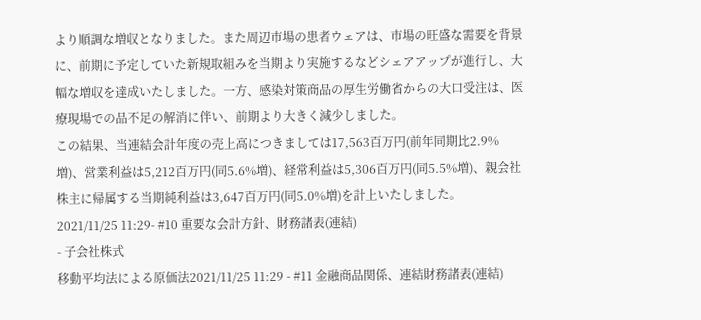より順調な増収となりました。また周辺市場の患者ウェアは、市場の旺盛な需要を背景に、前期に予定していた新規取組みを当期より実施するなどシェアアップが進行し、大幅な増収を達成いたしました。一方、感染対策商品の厚生労働省からの大口受注は、医療現場での品不足の解消に伴い、前期より大きく減少しました。
この結果、当連結会計年度の売上高につきましては17,563百万円(前年同期比2.9%増)、営業利益は5,212百万円(同5.6%増)、経常利益は5,306百万円(同5.5%増)、親会社株主に帰属する当期純利益は3,647百万円(同5.0%増)を計上いたしました。
2021/11/25 11:29- #10 重要な会計方針、財務諸表(連結)
- 子会社株式
移動平均法による原価法2021/11/25 11:29 - #11 金融商品関係、連結財務諸表(連結)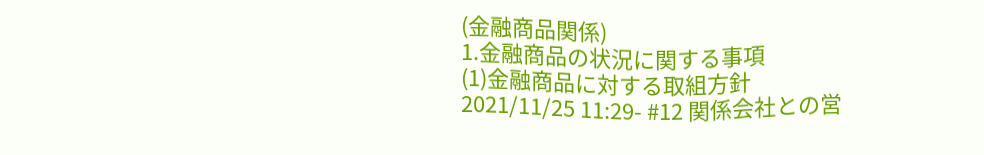(金融商品関係)
1.金融商品の状況に関する事項
(1)金融商品に対する取組方針
2021/11/25 11:29- #12 関係会社との営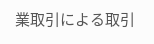業取引による取引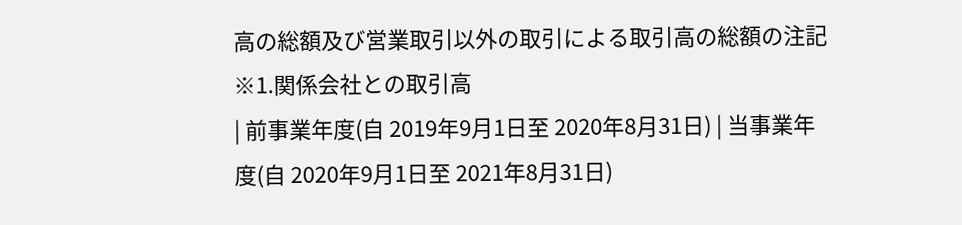高の総額及び営業取引以外の取引による取引高の総額の注記
※1.関係会社との取引高
| 前事業年度(自 2019年9月1日至 2020年8月31日) | 当事業年度(自 2020年9月1日至 2021年8月31日)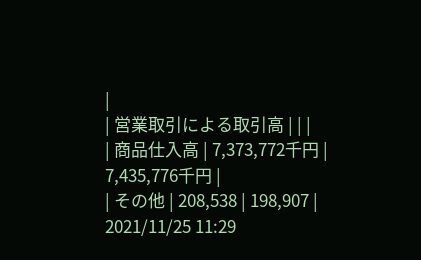|
| 営業取引による取引高 | | |
| 商品仕入高 | 7,373,772千円 | 7,435,776千円 |
| その他 | 208,538 | 198,907 |
2021/11/25 11:29